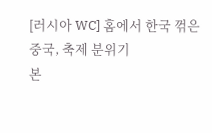[러시아 WC] 홈에서 한국 꺾은 중국, 축제 분위기
본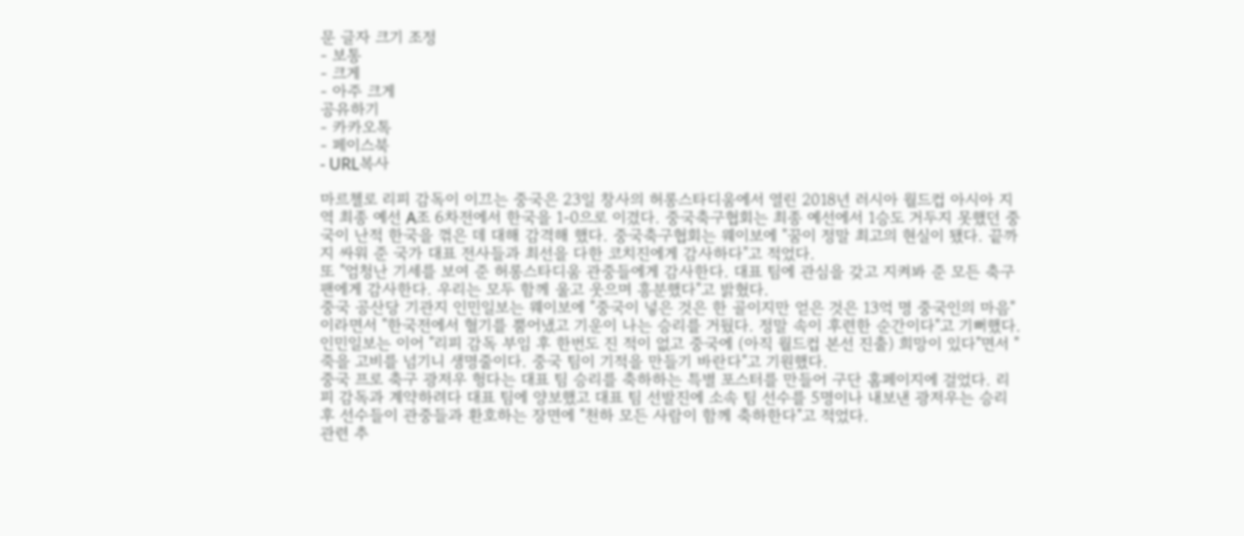문 글자 크기 조정
- 보통
- 크게
- 아주 크게
공유하기
- 카카오톡
- 페이스북
- URL복사

마르첼로 리피 감독이 이끄는 중국은 23일 창사의 허롱스타디움에서 열린 2018년 러시아 월드컵 아시아 지역 최종 예선 A조 6차전에서 한국을 1-0으로 이겼다. 중국축구협회는 최종 예선에서 1승도 거두지 못했던 중국이 난적 한국을 꺾은 데 대해 감격해 했다. 중국축구협회는 웨이보에 "꿈이 정말 최고의 현실이 됐다. 끝까지 싸워 준 국가 대표 전사들과 최선을 다한 코치진에게 감사하다"고 적었다.
또 "엄청난 기세를 보여 준 허롱스타디움 관중들에게 감사한다. 대표 팀에 관심을 갖고 지켜봐 준 모든 축구 팬에게 감사한다. 우리는 모두 함께 울고 웃으며 흥분했다"고 밝혔다.
중국 공산당 기관지 인민일보는 웨이보에 "중국이 넣은 것은 한 골이지만 얻은 것은 13억 명 중국인의 마음"이라면서 "한국전에서 혈기를 뿜어냈고 기운이 나는 승리를 거뒀다. 정말 속이 후련한 순간이다"고 기뻐했다.
인민일보는 이어 "리피 감독 부임 후 한번도 진 적이 없고 중국에 (아직 월드컵 본선 진출) 희망이 있다"면서 "죽을 고비를 넘기니 생명줄이다. 중국 팀이 기적을 만들기 바란다"고 기원했다.
중국 프로 축구 광저우 헝다는 대표 팀 승리를 축하하는 특별 포스터를 만들어 구단 홈페이지에 걸었다. 리피 감독과 계약하려다 대표 팀에 양보했고 대표 팀 선발진에 소속 팀 선수를 5명이나 내보낸 광저우는 승리 후 선수들이 관중들과 환호하는 장면에 "천하 모든 사람이 함께 축하한다"고 적었다.
관련 추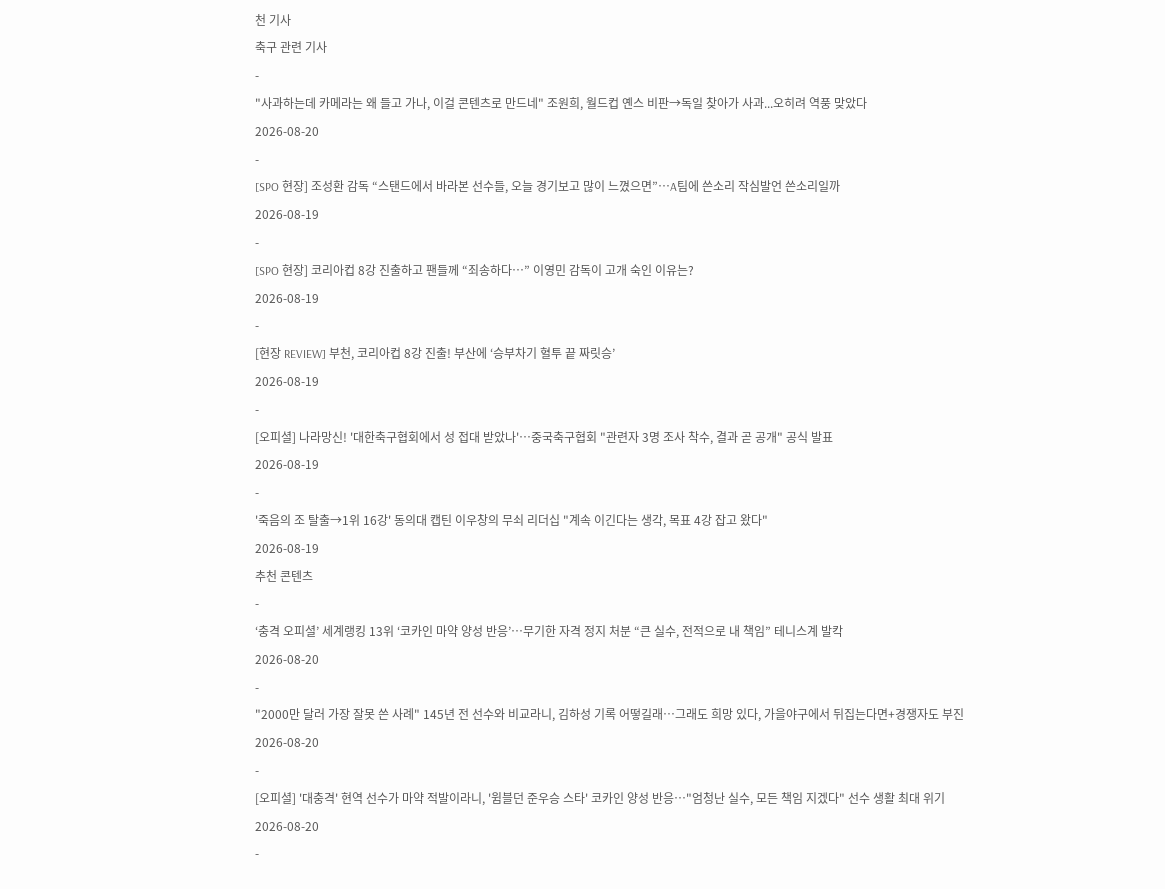천 기사
축구 관련 기사
-
"사과하는데 카메라는 왜 들고 가나, 이걸 콘텐츠로 만드네" 조원희, 월드컵 옌스 비판→독일 찾아가 사과...오히려 역풍 맞았다
2026-08-20
-
[SPO 현장] 조성환 감독 “스탠드에서 바라본 선수들, 오늘 경기보고 많이 느꼈으면”…A팀에 쓴소리 작심발언 쓴소리일까
2026-08-19
-
[SPO 현장] 코리아컵 8강 진출하고 팬들께 “죄송하다…” 이영민 감독이 고개 숙인 이유는?
2026-08-19
-
[현장 REVIEW] 부천, 코리아컵 8강 진출! 부산에 ‘승부차기 혈투 끝 짜릿승’
2026-08-19
-
[오피셜] 나라망신! '대한축구협회에서 성 접대 받았나'…중국축구협회 "관련자 3명 조사 착수, 결과 곧 공개" 공식 발표
2026-08-19
-
'죽음의 조 탈출→1위 16강' 동의대 캡틴 이우창의 무쇠 리더십 "계속 이긴다는 생각, 목표 4강 잡고 왔다"
2026-08-19
추천 콘텐츠
-
‘충격 오피셜’ 세계랭킹 13위 ‘코카인 마약 양성 반응’…무기한 자격 정지 처분 “큰 실수, 전적으로 내 책임” 테니스계 발칵
2026-08-20
-
"2000만 달러 가장 잘못 쓴 사례" 145년 전 선수와 비교라니, 김하성 기록 어떻길래…그래도 희망 있다, 가을야구에서 뒤집는다면+경쟁자도 부진
2026-08-20
-
[오피셜] '대충격' 현역 선수가 마약 적발이라니, '윔블던 준우승 스타' 코카인 양성 반응…"엄청난 실수, 모든 책임 지겠다" 선수 생활 최대 위기
2026-08-20
-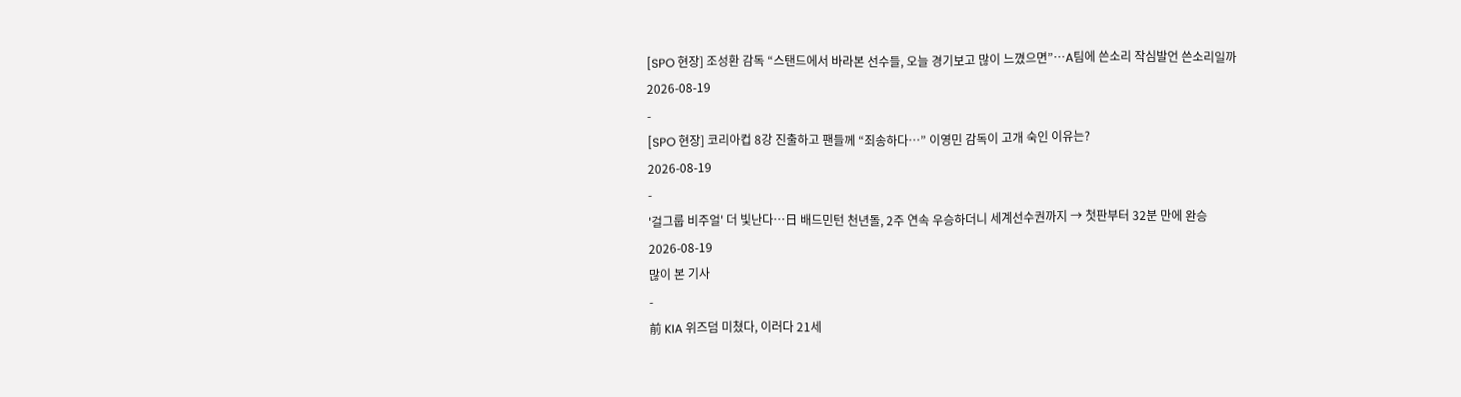[SPO 현장] 조성환 감독 “스탠드에서 바라본 선수들, 오늘 경기보고 많이 느꼈으면”…A팀에 쓴소리 작심발언 쓴소리일까
2026-08-19
-
[SPO 현장] 코리아컵 8강 진출하고 팬들께 “죄송하다…” 이영민 감독이 고개 숙인 이유는?
2026-08-19
-
'걸그룹 비주얼' 더 빛난다…日 배드민턴 천년돌, 2주 연속 우승하더니 세계선수권까지 → 첫판부터 32분 만에 완승
2026-08-19
많이 본 기사
-
前 KIA 위즈덤 미쳤다, 이러다 21세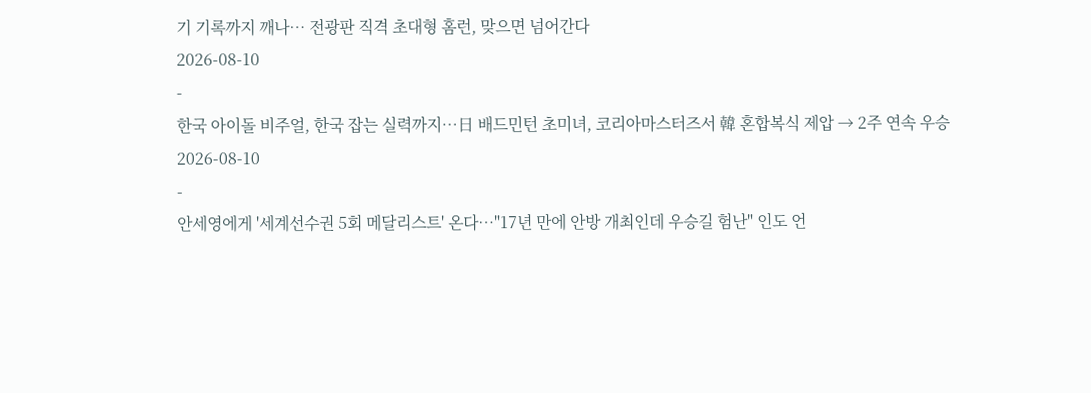기 기록까지 깨나… 전광판 직격 초대형 홈런, 맞으면 넘어간다
2026-08-10
-
한국 아이돌 비주얼, 한국 잡는 실력까지…日 배드민턴 초미녀, 코리아마스터즈서 韓 혼합복식 제압 → 2주 연속 우승
2026-08-10
-
안세영에게 '세계선수권 5회 메달리스트' 온다…"17년 만에 안방 개최인데 우승길 험난" 인도 언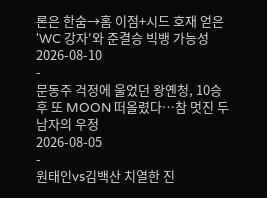론은 한숨→홈 이점+시드 호재 얻은 'WC 강자'와 준결승 빅뱅 가능성
2026-08-10
-
문동주 걱정에 울었던 왕옌청, 10승 후 또 MOON 떠올렸다…참 멋진 두 남자의 우정
2026-08-05
-
원태인vs김백산 치열한 진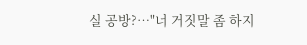실 공방?…"너 거짓말 좀 하지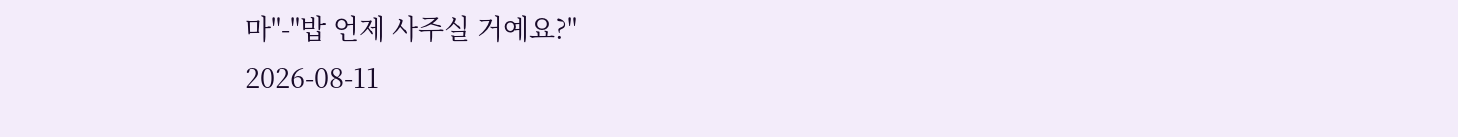마"-"밥 언제 사주실 거예요?"
2026-08-11